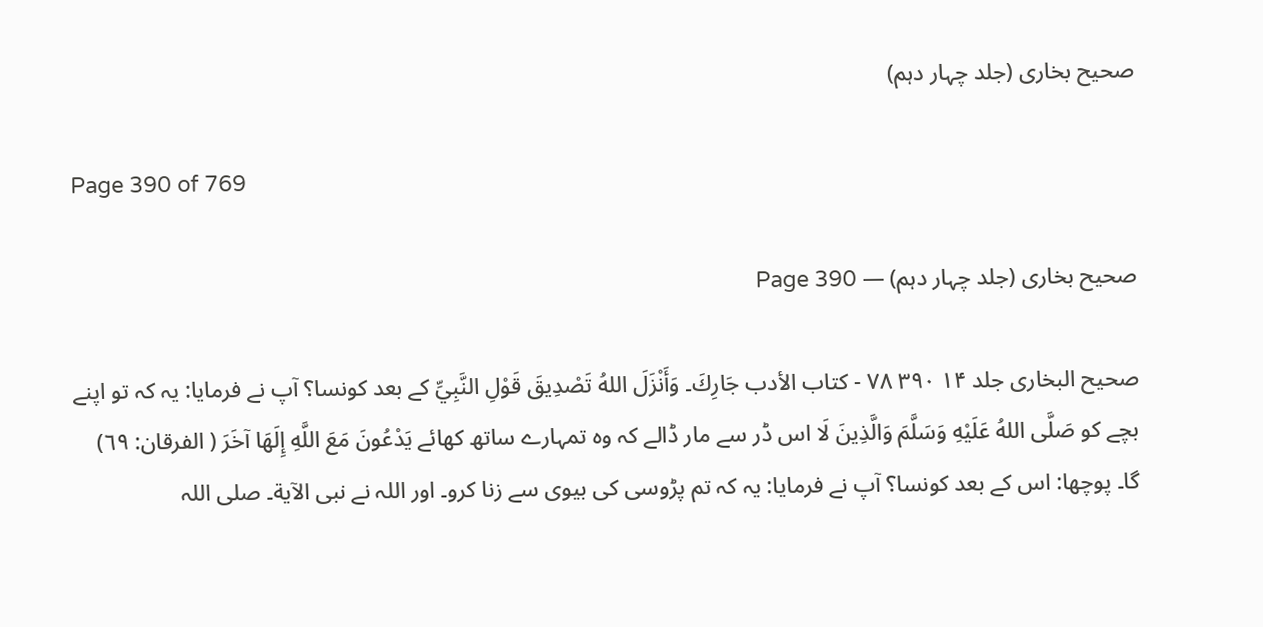صحیح بخاری (جلد چہار دہم)

Page 390 of 769

صحیح بخاری (جلد چہار دہم) — Page 390

صحیح البخاری جلد ۱۴ ۳۹۰ ۷۸ - كتاب الأدب جَارِكَ۔ وَأَنْزَلَ اللهُ تَصْدِيقَ قَوْلِ النَّبِيِّ کے بعد کونسا؟ آپ نے فرمایا: یہ کہ تو اپنے بچے کو صَلَّى اللهُ عَلَيْهِ وَسَلَّمَ وَالَّذِينَ لَا اس ڈر سے مار ڈالے کہ وہ تمہارے ساتھ کھائے يَدْعُونَ مَعَ اللَّهِ إِلَهَا آخَرَ ( الفرقان: ٦٩) گا۔ پوچھا: اس کے بعد کونسا؟ آپ نے فرمایا: یہ کہ تم پڑوسی کی بیوی سے زنا کرو۔ اور اللہ نے نبی الآية۔ صلی اللہ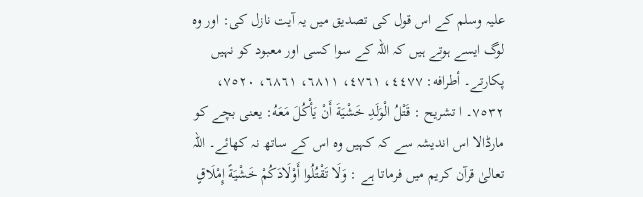علیہ وسلم کے اس قول کی تصدیق میں یہ آیت نازل کی: اور وہ لوگ ایسے ہوتے ہیں کہ اللہ کے سوا کسی اور معبود کو نہیں پکارتے۔ أطرافه: ٤٤٧٧، ٤٧٦١، ٦٨١١، ٦٨٦١، ٧٥٢٠، ٧٥٣٢۔ ا تشريح : قَتْلُ الْوَلَدِ خَشْيَةَ أَنْ يَأْكُلَ مَعَهُ: یعنی بچے کو مارڈالا اس اندیشہ سے کہ کہیں وہ اس کے ساتھ نہ کھائے۔ اللہ تعالیٰ قرآن کریم میں فرماتا ہے : وَلَا تَقْتُلُوا أَوْلَادَكُمْ خَشْيَةً إِمْلَاقٍ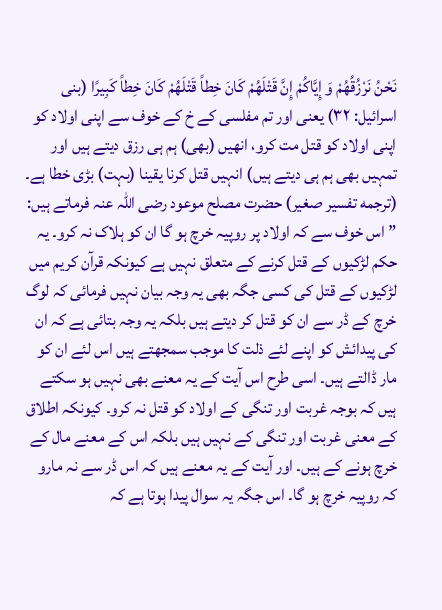نَحْنُ نَرْزُقُهُمْ وَ إِيَّاكُمْ إِنَّ قَتْلَهُمْ كَانَ خِطاً قَتْلَهُمْ كَانَ خِطاً كَبِيرًا (بنی اسرائیل: ۳۲) یعنی اور تم مفلسی کے خ کے خوف سے اپنی اولاد کو اپنی اولاد کو قتل مت کرو، انھیں (بھی) ہم ہی رزق دیتے ہیں اور تمہیں بھی ہم ہی دیتے ہیں) انہیں قتل کرنا یقینا (بہت) بڑی خطا ہے۔ (ترجمه تفسیر صغیر) حضرت مصلح موعود رضی اللہ عنہ فرماتے ہیں: ” اس خوف سے کہ اولاد پر روپیہ خرچ ہو گا ان کو ہلاک نہ کرو۔ یہ حکم لڑکیوں کے قتل کرنے کے متعلق نہیں ہے کیونکہ قرآن کریم میں لڑکیوں کے قتل کی کسی جگہ بھی یہ وجہ بیان نہیں فرمائی کہ لوگ خرچ کے ڈر سے ان کو قتل کر دیتے ہیں بلکہ یہ وجہ بتائی ہے کہ ان کی پیدائش کو اپنے لئے ذلت کا موجب سمجھتے ہیں اس لئے ان کو مار ڈالتے ہیں۔ اسی طرح اس آیت کے یہ معنے بھی نہیں ہو سکتے ہیں کہ بوجہ غربت اور تنگی کے اولاد کو قتل نہ کرو۔ کیونکہ اطلاق کے معنی غربت اور تنگی کے نہیں ہیں بلکہ اس کے معنے مال کے خرچ ہونے کے ہیں۔ اور آیت کے یہ معنے ہیں کہ اس ڈر سے نہ مارو کہ روپیہ خرچ ہو گا۔ اس جگہ یہ سوال پیدا ہوتا ہے کہ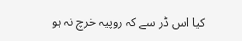کیا اس ڈر سے کہ روپیہ خرچ نہ ہو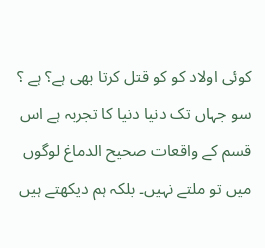کوئی اولاد کو کو قتل کرتا بھی ہے؟ ہے ؟ سو جہاں تک دنیا دنیا کا تجربہ ہے اس قسم کے واقعات صحیح الدماغ لوگوں میں تو ملتے نہیں۔ بلکہ ہم دیکھتے ہیں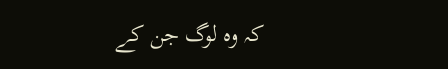کہ وہ لوگ جن کے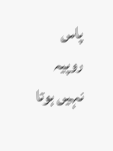پاس روپیہ نہیں ہوتا